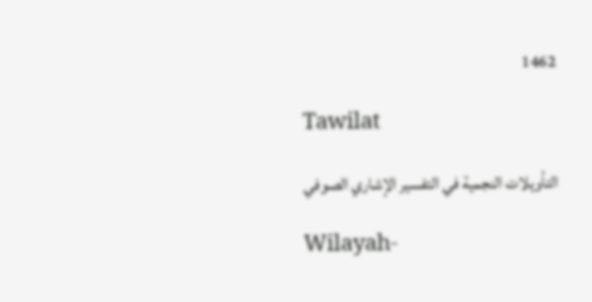1462

Tawilat

التأويلات النجمية في التفسير الإشاري الصوفي

Wilayah-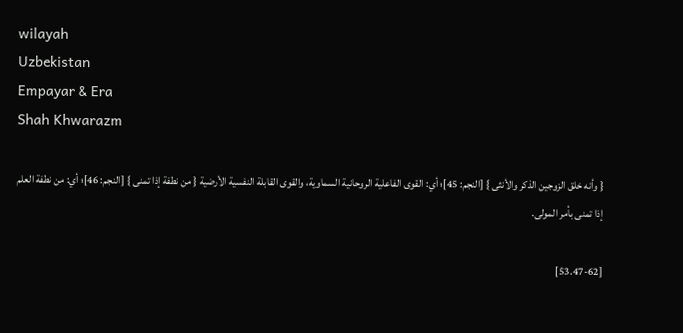wilayah
Uzbekistan
Empayar & Era
Shah Khwarazm

{ وأنه خلق الزوجين الذكر والأنثى } [النجم: 45]؛ أي: القوى الفاعلية الروحانية السماوية، والقوى القابلة النفسية الأرضية { من نطفة إذا تمنى } [النجم: 46]؛ أي: من نطفة العلم إذا تمنى بأمر المولى.

[53.47-62]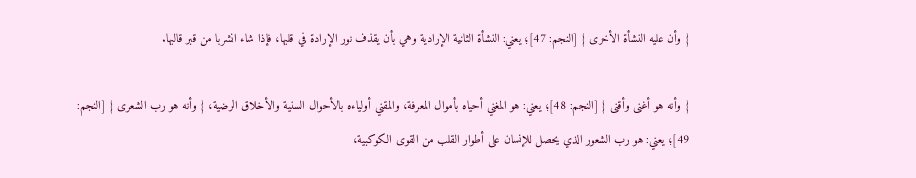{ وأن عليه النشأة الأخرى } [النجم: 47]؛ يعني: النشأة الثانية الإرادية وهي بأن يقذف نور الإرادة في قلبها، فإذا شاء انشربا من قبر قالبها.

{ وأنه هو أغنى وأقنى } [النجم: 48]؛ يعني: هو المغني أحياه بأموال المعرفة، والمقني أولياءه بالأحوال السنية والأخلاق الرضية، { وأنه هو رب الشعرى } [النجم: 49]؛ يعني: هو رب الشعور الذي يحصل للإنسان على أطوار القلب من القوى الكوكبية،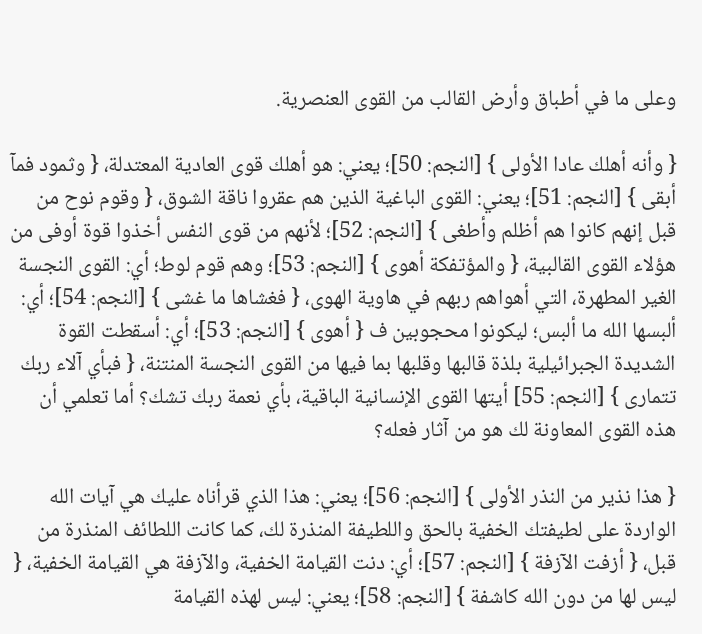وعلى ما في أطباق وأرض القالب من القوى العنصرية.

{ وأنه أهلك عادا الأولى } [النجم: 50]؛ يعني: هو أهلك قوى العادية المعتدلة، { وثمود فمآ أبقى } [النجم: 51]؛ يعني: القوى الباغية الذين هم عقروا ناقة الشوق، { وقوم نوح من قبل إنهم كانوا هم أظلم وأطغى } [النجم: 52]؛ لأنهم من قوى النفس أخذوا قوة أوفى من هؤلاء القوى القالبية، { والمؤتفكة أهوى } [النجم: 53]؛ وهم قوم لوط؛ أي: القوى النجسة الغير المطهرة، التي أهواهم ربهم في هاوية الهوى، { فغشاها ما غشى } [النجم: 54]؛ أي: ألبسها الله ما ألبس؛ ليكونوا محجوبين ف { أهوى } [النجم: 53]؛ أي: أسقطت القوة الشديدة الجبرائيلية بلذة قالبها وقلبها بما فيها من القوى النجسة المنتنة، { فبأي آلاء ربك تتمارى } [النجم: 55] أيتها القوى الإنسانية الباقية، بأي نعمة ربك تشك؟ أما تعلمي أن هذه القوى المعاونة لك هو من آثار فعله؟

{ هذا نذير من النذر الأولى } [النجم: 56]؛ يعني: هذا الذي قرأناه عليك هي آيات الله الواردة على لطيفتك الخفية بالحق واللطيفة المنذرة لك، كما كانت اللطائف المنذرة من قبل، { أزفت الآزفة } [النجم: 57]؛ أي: دنت القيامة الخفية، والآزفة هي القيامة الخفية، { ليس لها من دون الله كاشفة } [النجم: 58]؛ يعني: ليس لهذه القيامة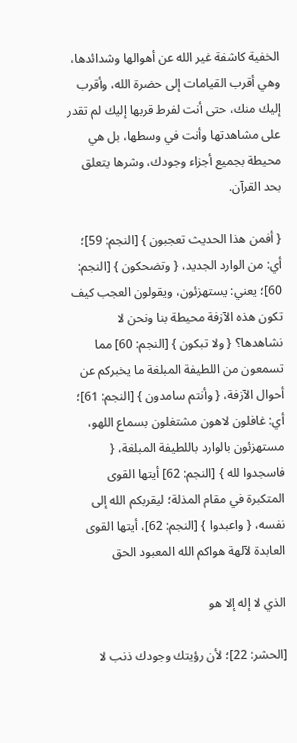الخفية كاشفة غير الله عن أهوالها وشدائدها، وهي أقرب القيامات إلى حضرة الله، وأقرب إليك منك، حتى أنت لفرط قربها إليك لم تقدر على مشاهدتها وأنت في وسطها، بل هي محيطة بجميع أجزاء وجودك، وشرها يتعلق بحد القرآن.

{ أفمن هذا الحديث تعجبون } [النجم: 59]؛ أي: من الوارد الجديد، { وتضحكون } [النجم: 60]؛ يعني: يستهزئون، ويقولون العجب كيف تكون هذه الآزفة محيطة بنا ونحن لا نشاهدها؟ { ولا تبكون } [النجم: 60] مما تسمعون من اللطيفة المبلغة ما يخبركم عن أحوال الآزفة، { وأنتم سامدون } [النجم: 61]؛ أي: غافلون لاهون مشتغلون بسماع اللهو، مستهزئون بالوارد باللطيفة المبلغة، { فاسجدوا لله } [النجم: 62] أيتها القوى المتكبرة في مقام المذلة؛ ليقربكم الله إلى نفسه، { واعبدوا } [النجم: 62]، أيتها القوى العابدة لآلهة هواكم الله المعبود الحق

الذي لا إله إلا هو

[الحشر: 22]؛ لأن رؤيتك وجودك ذنب لا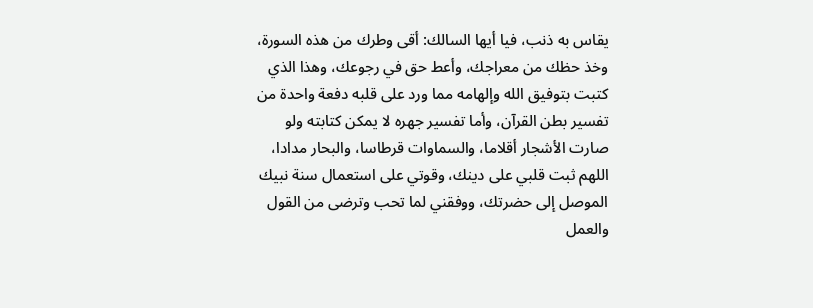يقاس به ذنب، فيا أيها السالك: أقى وطرك من هذه السورة، وخذ حظك من معراجك، وأعط حق في رجوعك، وهذا الذي كتبت بتوفيق الله وإلهامه مما ورد على قلبه دفعة واحدة من تفسير بطن القرآن، وأما تفسير جهره لا يمكن كتابته ولو صارت الأشجار أقلاما، والسماوات قرطاسا، والبحار مدادا، اللهم ثبت قلبي على دينك، وقوتي على استعمال سنة نبيك الموصل إلى حضرتك، ووفقني لما تحب وترضى من القول والعمل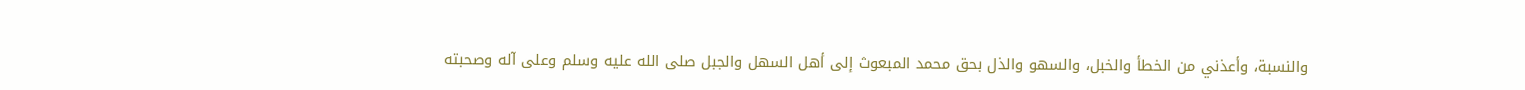والنسبة، وأعذني من الخطأ والخبل، والسهو والذل بحق محمد المبعوث إلى أهل السهل والجبل صلى الله عليه وسلم وعلى آله وصحبته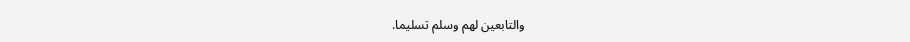والتابعين لهم وسلم تسليما.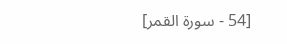[54 - سورة القمر]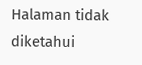Halaman tidak diketahui